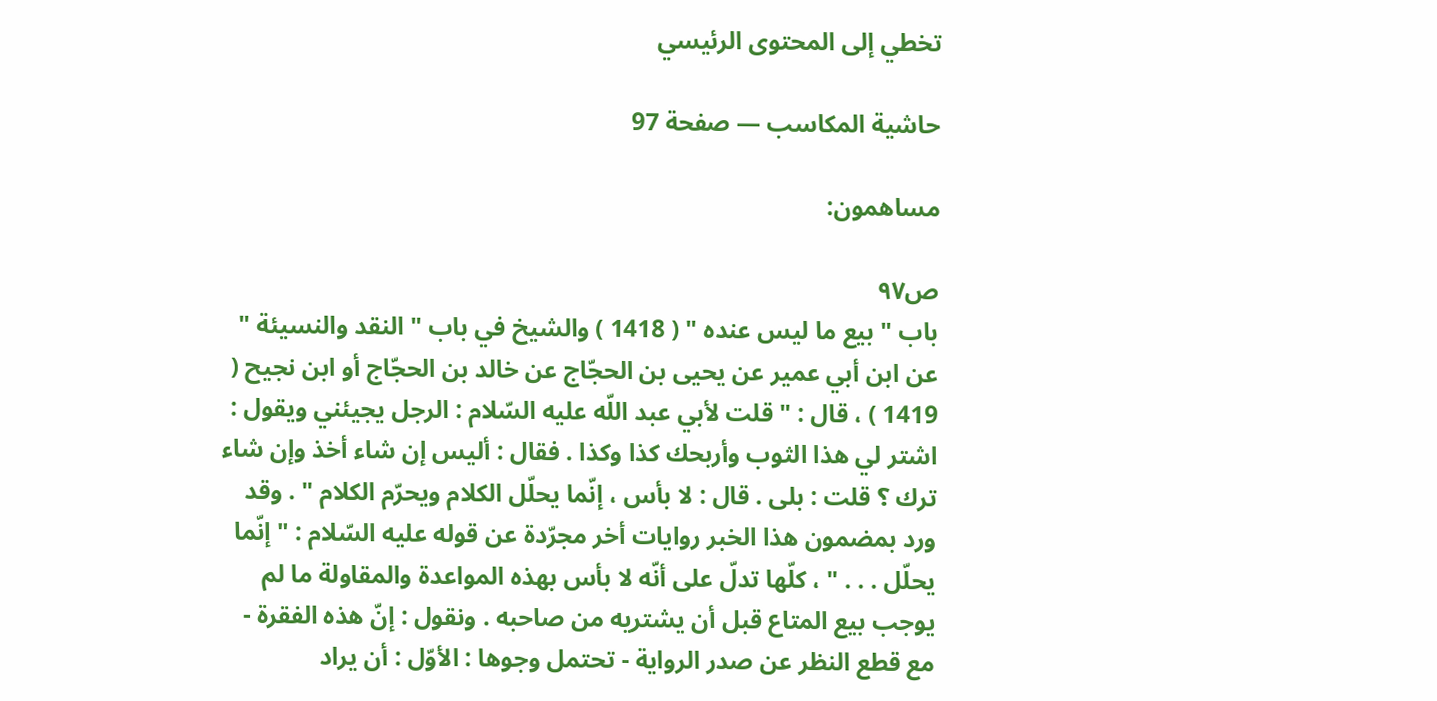تخطي إلى المحتوى الرئيسي

حاشية المكاسب — صفحة 97

مساهمون:

ص٩٧
باب " بيع ما ليس عنده " ( 1418 ) والشيخ في باب " النقد والنسيئة " عن ابن أبي عمير عن يحيى بن الحجّاج عن خالد بن الحجّاج أو ابن نجيح ( 1419 ) ، قال : " قلت لأبي عبد اللّه عليه السّلام : الرجل يجيئني ويقول : اشتر لي هذا الثوب وأربحك كذا وكذا . فقال : أليس إن شاء أخذ وإن شاء ترك ؟ قلت : بلى . قال : لا بأس ، إنّما يحلّل الكلام ويحرّم الكلام " . وقد ورد بمضمون هذا الخبر روايات أخر مجرّدة عن قوله عليه السّلام : " إنّما يحلّل . . . " ، كلّها تدلّ على أنّه لا بأس بهذه المواعدة والمقاولة ما لم يوجب بيع المتاع قبل أن يشتريه من صاحبه . ونقول : إنّ هذه الفقرة - مع قطع النظر عن صدر الرواية - تحتمل وجوها : الأوّل : أن يراد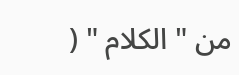من " الكلام " (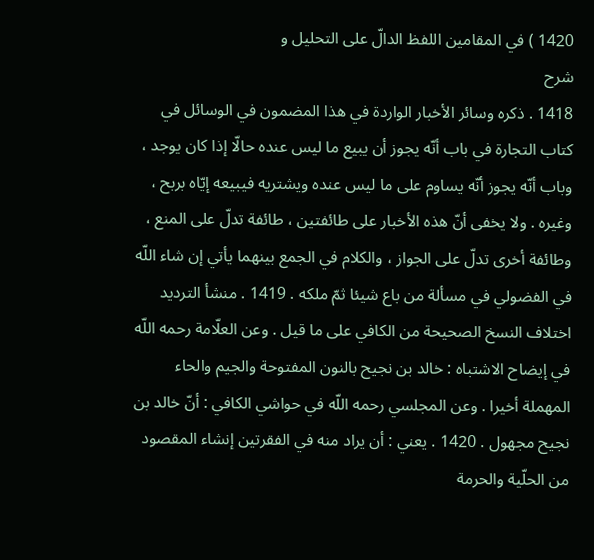1420 ) في المقامين اللفظ الدالّ على التحليل و
شرح
1418 . ذكره وسائر الأخبار الواردة في هذا المضمون في الوسائل في كتاب التجارة في باب أنّه يجوز أن يبيع ما ليس عنده حالّا إذا كان يوجد ، وباب أنّه يجوز أنّه يساوم على ما ليس عنده ويشتريه فيبيعه إيّاه بربح ، وغيره . ولا يخفى أنّ هذه الأخبار على طائفتين ، طائفة تدلّ على المنع ، وطائفة أخرى تدلّ على الجواز ، والكلام في الجمع بينهما يأتي إن شاء اللّه في الفضولي في مسألة من باع شيئا ثمّ ملكه . 1419 . منشأ الترديد اختلاف النسخ الصحيحة من الكافي على ما قيل . وعن العلّامة رحمه اللّه في إيضاح الاشتباه : خالد بن نجيح بالنون المفتوحة والجيم والحاء المهملة أخيرا . وعن المجلسي رحمه اللّه في حواشي الكافي : أنّ خالد بن نجيح مجهول . 1420 . يعني : أن يراد منه في الفقرتين إنشاء المقصود من الحلّية والحرمة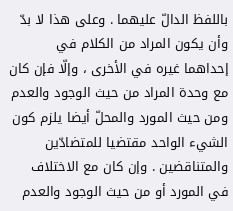باللفظ الدالّ عليهما . وعلى هذا لا بدّ وأن يكون المراد من الكلام في إحداهما غيره في الأخرى ، وإلّا فإن كان مع وحدة المراد من حيث الوجود والعدم ومن حيث المورد والمحلّ أيضا يلزم كون الشيء الواحد مقتضيا للمتضادّين والمتناقضين . وإن كان مع الاختلاف في المورد أو من حيث الوجود والعدم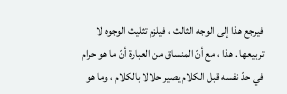فيرجع هذا إلى الوجه الثالث ، فيلزم تثليث الوجوه لا تربيعها . هذا ، مع أنّ المنساق من العبارة أنّ ما هو حرام في حدّ نفسه قبل الكلام يصير حلالا بالكلام ، وما هو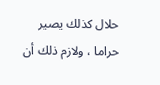حلال كذلك يصير حراما ، ولازم ذلك أن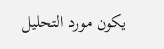يكون مورد التحليل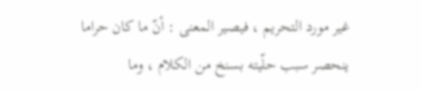غير مورد التحريم ، فيصير المعنى : أنّ ما كان حراما ينحصر سبب حلّيته بسنخ من الكلام ، وما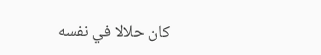كان حلالا في نفسه